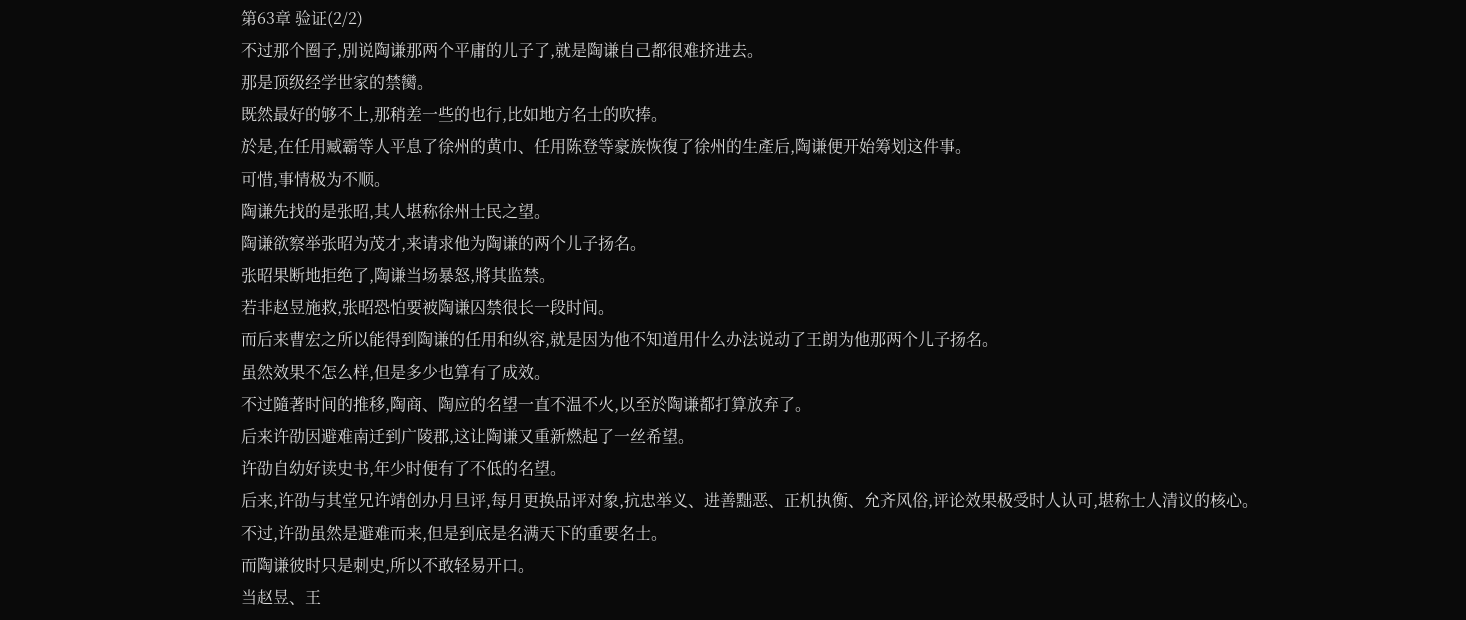第63章 验证(2/2)
不过那个圈子,別说陶谦那两个平庸的儿子了,就是陶谦自己都很难挤进去。
那是顶级经学世家的禁臠。
既然最好的够不上,那稍差一些的也行,比如地方名士的吹捧。
於是,在任用臧霸等人平息了徐州的黄巾、任用陈登等豪族恢復了徐州的生產后,陶谦便开始筹划这件事。
可惜,事情极为不顺。
陶谦先找的是张昭,其人堪称徐州士民之望。
陶谦欲察举张昭为茂才,来请求他为陶谦的两个儿子扬名。
张昭果断地拒绝了,陶谦当场暴怒,將其监禁。
若非赵昱施救,张昭恐怕要被陶谦囚禁很长一段时间。
而后来曹宏之所以能得到陶谦的任用和纵容,就是因为他不知道用什么办法说动了王朗为他那两个儿子扬名。
虽然效果不怎么样,但是多少也算有了成效。
不过隨著时间的推移,陶商、陶应的名望一直不温不火,以至於陶谦都打算放弃了。
后来许劭因避难南迁到广陵郡,这让陶谦又重新燃起了一丝希望。
许劭自幼好读史书,年少时便有了不低的名望。
后来,许劭与其堂兄许靖创办月旦评,每月更换品评对象,抗忠举义、进善黜恶、正机执衡、允齐风俗,评论效果极受时人认可,堪称士人清议的核心。
不过,许劭虽然是避难而来,但是到底是名满天下的重要名士。
而陶谦彼时只是刺史,所以不敢轻易开口。
当赵昱、王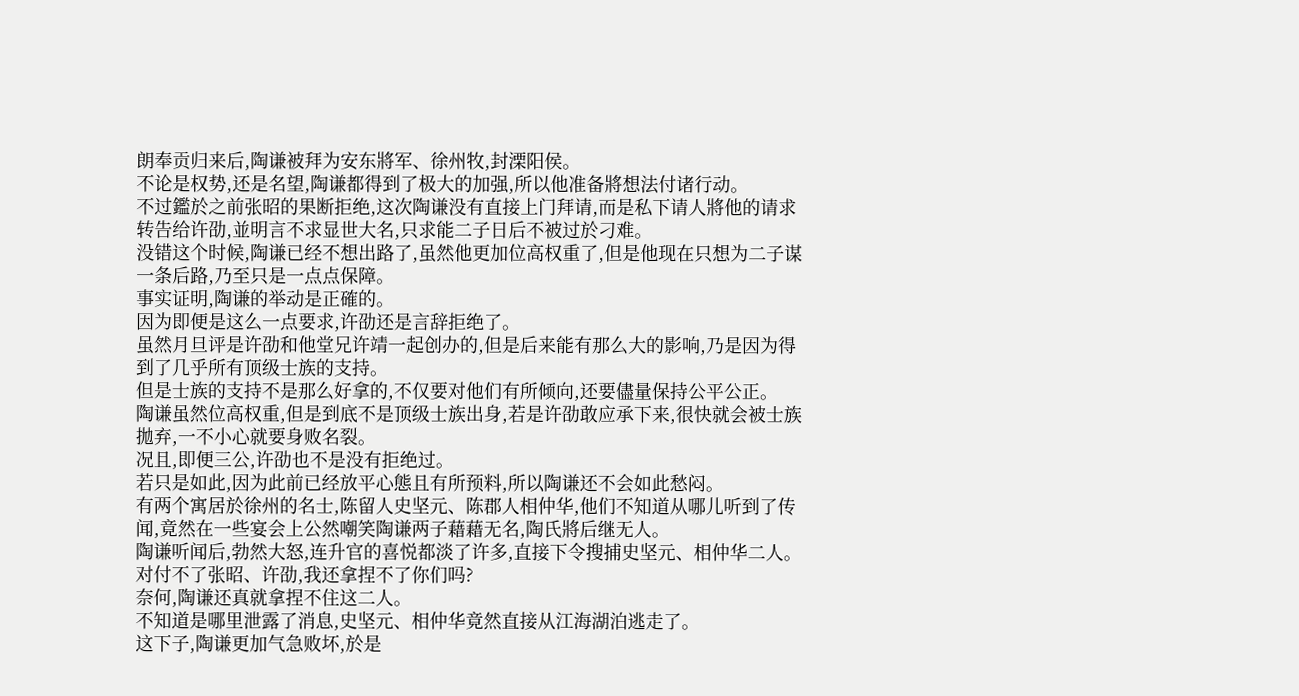朗奉贡归来后,陶谦被拜为安东將军、徐州牧,封溧阳侯。
不论是权势,还是名望,陶谦都得到了极大的加强,所以他准备將想法付诸行动。
不过鑑於之前张昭的果断拒绝,这次陶谦没有直接上门拜请,而是私下请人將他的请求转告给许劭,並明言不求显世大名,只求能二子日后不被过於刁难。
没错这个时候,陶谦已经不想出路了,虽然他更加位高权重了,但是他现在只想为二子谋一条后路,乃至只是一点点保障。
事实证明,陶谦的举动是正確的。
因为即便是这么一点要求,许劭还是言辞拒绝了。
虽然月旦评是许劭和他堂兄许靖一起创办的,但是后来能有那么大的影响,乃是因为得到了几乎所有顶级士族的支持。
但是士族的支持不是那么好拿的,不仅要对他们有所倾向,还要儘量保持公平公正。
陶谦虽然位高权重,但是到底不是顶级士族出身,若是许劭敢应承下来,很快就会被士族拋弃,一不小心就要身败名裂。
况且,即便三公,许劭也不是没有拒绝过。
若只是如此,因为此前已经放平心態且有所预料,所以陶谦还不会如此愁闷。
有两个寓居於徐州的名士,陈留人史坚元、陈郡人相仲华,他们不知道从哪儿听到了传闻,竟然在一些宴会上公然嘲笑陶谦两子藉藉无名,陶氏將后继无人。
陶谦听闻后,勃然大怒,连升官的喜悦都淡了许多,直接下令搜捕史坚元、相仲华二人。
对付不了张昭、许劭,我还拿捏不了你们吗?
奈何,陶谦还真就拿捏不住这二人。
不知道是哪里泄露了消息,史坚元、相仲华竟然直接从江海湖泊逃走了。
这下子,陶谦更加气急败坏,於是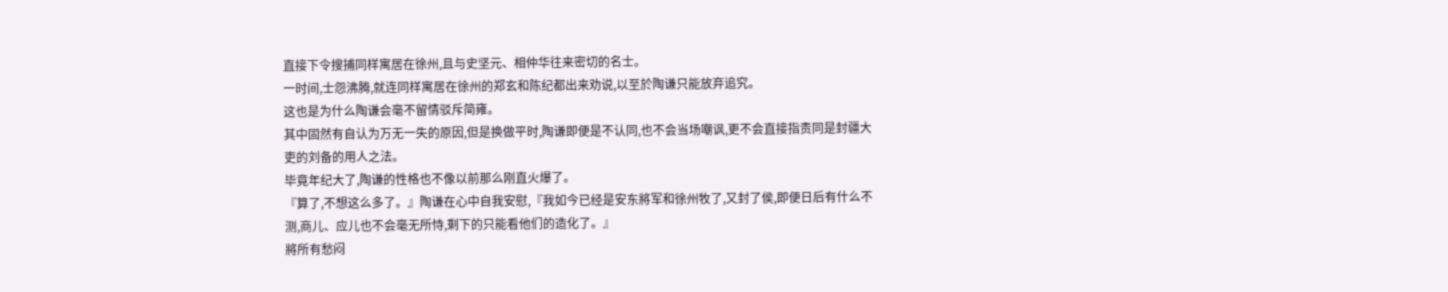直接下令搜捕同样寓居在徐州,且与史坚元、相仲华往来密切的名士。
一时间,士怨沸腾,就连同样寓居在徐州的郑玄和陈纪都出来劝说,以至於陶谦只能放弃追究。
这也是为什么陶谦会毫不留情驳斥简雍。
其中固然有自认为万无一失的原因,但是换做平时,陶谦即便是不认同,也不会当场嘲讽,更不会直接指责同是封疆大吏的刘备的用人之法。
毕竟年纪大了,陶谦的性格也不像以前那么刚直火爆了。
『算了,不想这么多了。』陶谦在心中自我安慰,『我如今已经是安东將军和徐州牧了,又封了侯,即便日后有什么不测,商儿、应儿也不会毫无所恃,剩下的只能看他们的造化了。』
將所有愁闷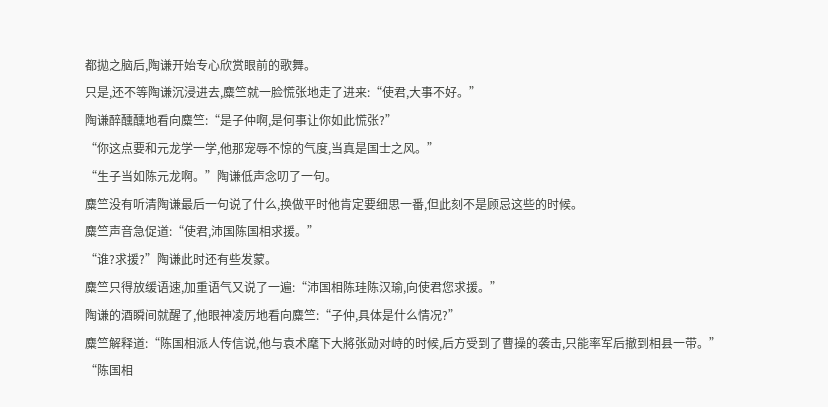都拋之脑后,陶谦开始专心欣赏眼前的歌舞。
只是,还不等陶谦沉浸进去,麋竺就一脸慌张地走了进来:“使君,大事不好。”
陶谦醉醺醺地看向麋竺:“是子仲啊,是何事让你如此慌张?”
“你这点要和元龙学一学,他那宠辱不惊的气度,当真是国士之风。”
“生子当如陈元龙啊。”陶谦低声念叨了一句。
麋竺没有听清陶谦最后一句说了什么,换做平时他肯定要细思一番,但此刻不是顾忌这些的时候。
麋竺声音急促道:“使君,沛国陈国相求援。”
“谁?求援?”陶谦此时还有些发蒙。
麋竺只得放缓语速,加重语气又说了一遍:“沛国相陈珪陈汉瑜,向使君您求援。”
陶谦的酒瞬间就醒了,他眼神凌厉地看向麋竺:“子仲,具体是什么情况?”
麋竺解释道:“陈国相派人传信说,他与袁术麾下大將张勋对峙的时候,后方受到了曹操的袭击,只能率军后撤到相县一带。”
“陈国相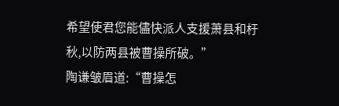希望使君您能儘快派人支援萧县和杅秋,以防两县被曹操所破。”
陶谦皱眉道:“曹操怎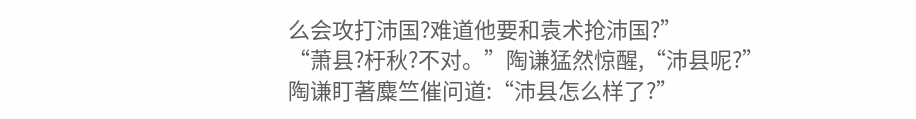么会攻打沛国?难道他要和袁术抢沛国?”
“萧县?杅秋?不对。”陶谦猛然惊醒,“沛县呢?”
陶谦盯著麋竺催问道:“沛县怎么样了?”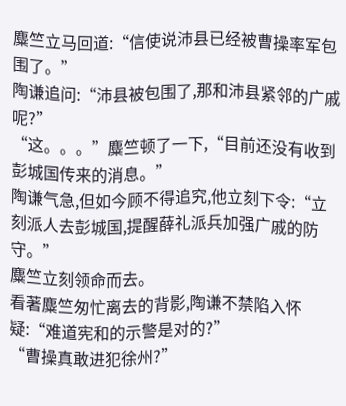麋竺立马回道:“信使说沛县已经被曹操率军包围了。”
陶谦追问:“沛县被包围了,那和沛县紧邻的广戚呢?”
“这。。。”麋竺顿了一下,“目前还没有收到彭城国传来的消息。”
陶谦气急,但如今顾不得追究,他立刻下令:“立刻派人去彭城国,提醒薛礼派兵加强广戚的防守。”
麋竺立刻领命而去。
看著麋竺匆忙离去的背影,陶谦不禁陷入怀疑:“难道宪和的示警是对的?”
“曹操真敢进犯徐州?”